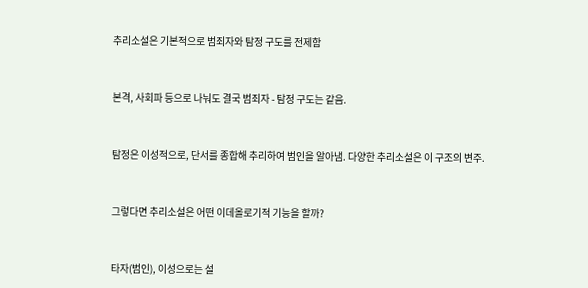추리소설은 기본적으로 범죄자와 탐정 구도를 전제함


본격, 사회파 등으로 나눠도 결국 범죄자 - 탐정 구도는 같음.


탐정은 이성적으로, 단서를 종합해 추리하여 범인을 알아냄. 다양한 추리소설은 이 구조의 변주.


그렇다면 추리소설은 어떤 이데올로기적 기능을 할까?


타자(범인), 이성으로는 설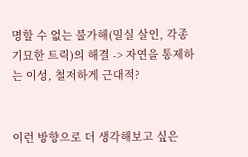명할 수 없는 불가해(밀실 살인, 각종 기묘한 트릭)의 해결 -> 자연을 통제하는 이성, 철저하게 근대적?


이런 방향으로 더 생각해보고 싶은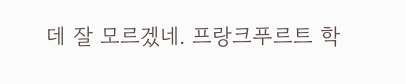데 잘 모르겠네. 프랑크푸르트 학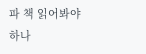파 책 읽어봐야 하나